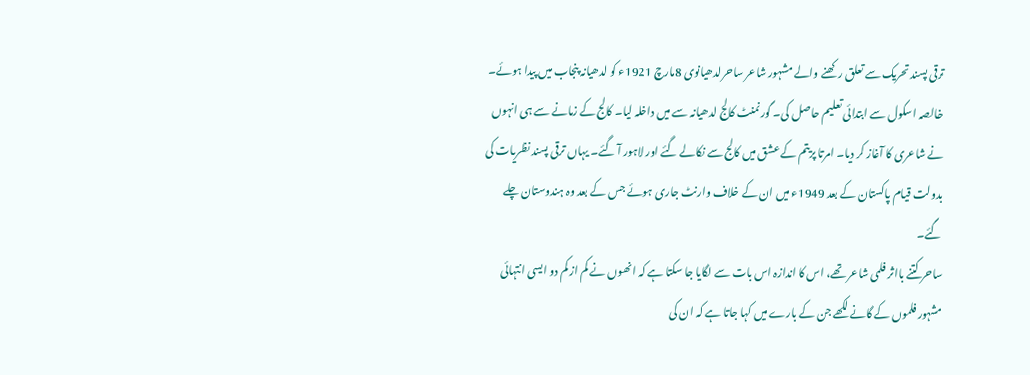ترقی پسند تحریک سے تعلق رکھنے والے مشہور شاعر ساحرلدھیانوی 8مارچ 1921ء کو لدھیانہ پنجاب میں پیدا ہوئے۔ خالصہ اسکول سے ابتدائی تعلیم حاصل کی۔ گورنمنٹ کالج لدھیانہ سے میں داخلہ لیا۔ کالج کے زمانے سے ہی انہوں نے شاعری کا آغاز کر دیا۔ امرتا پریتم کے عشق میں کالج سے نکالے گئے اور لاہور آ گئے۔ یہاں ترقی پسند نظریات کی بدولت قیام پاکستان کے بعد 1949ء میں ان کے خلاف وارنٹ جاری ہوئے جس کے بعد وہ ہندوستان چلے گئے۔
ساحر کتنے بااثر فلمی شاعر تھے، اس کا اندازہ اس بات سے لگایا جا سکتا ہے کہ انھوں نے کم از کم دو ایسی انتہائی مشہور فلموں کے گانے لکھے جن کے بارے میں کہا جاتا ہے کہ ان کی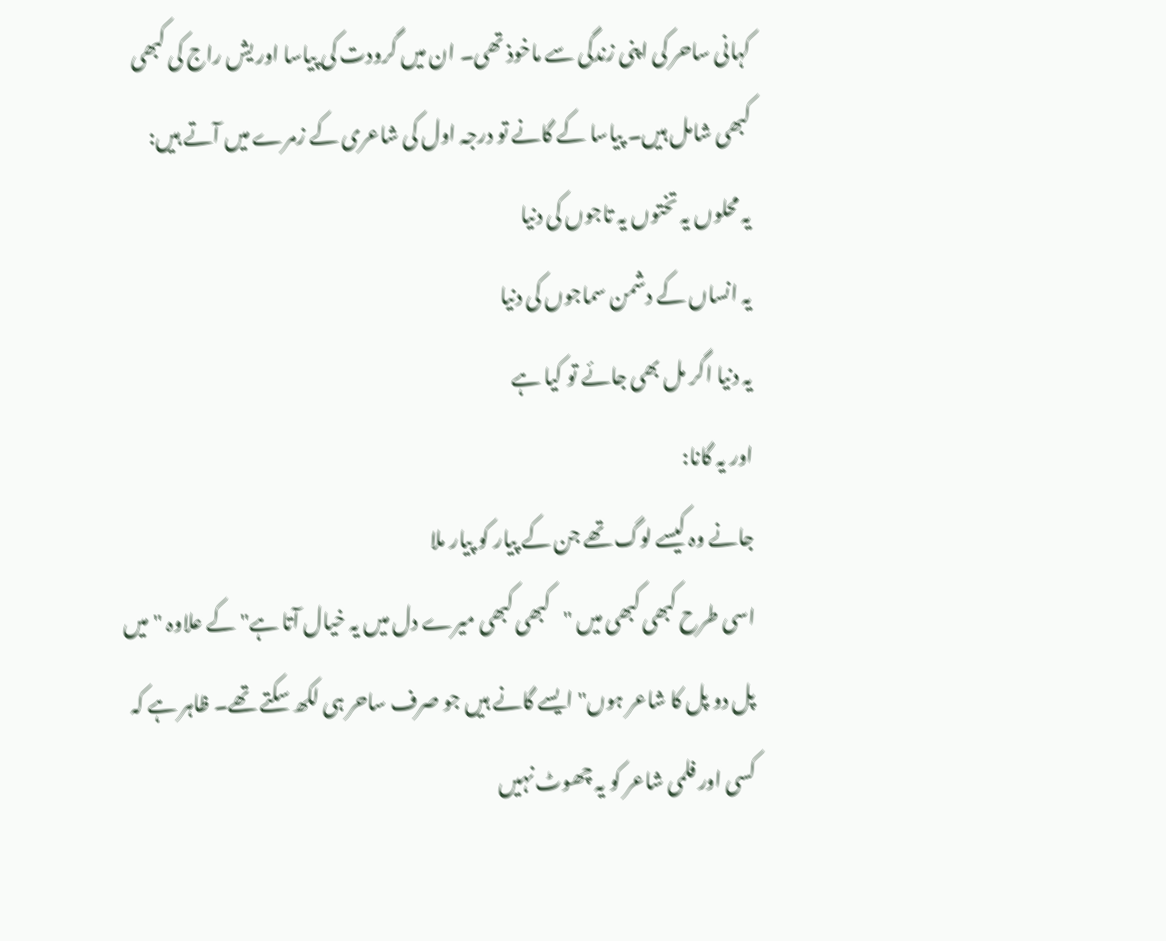کہانی ساحر کی اپنی زندگی سے ماخوذ تھی۔ ان میں گرودت کی پیاسا اور یش راج کی کبھی کبھی شامل ہیں۔ پیاسا کے گانے تو درجہ اول کی شاعری کے زمرے میں آتے ہیں:
یہ محلوں یہ تختوں یہ تاجوں کی دنیا
یہ انساں کے دشمن سماجوں کی دنیا
یہ دنیا اگر مل بھی جائے تو کیا ہے
اور یہ گانا:
جانے وہ کیسے لوگ تھے جن کے پیار کو پیار ملا
اسی طرح کبھی کبھی میں "کبھی کبھی میرے دل میں یہ خیال آتا ہے" کے علاوہ "میں پل دو پل کا شاعر ہوں" ایسے گانے ہیں جو صرف ساحر ہی لکھ سکتے تھے۔ ظاہر ہے کہ کسی اور فلمی شاعر کو یہ چھوٹ نہیں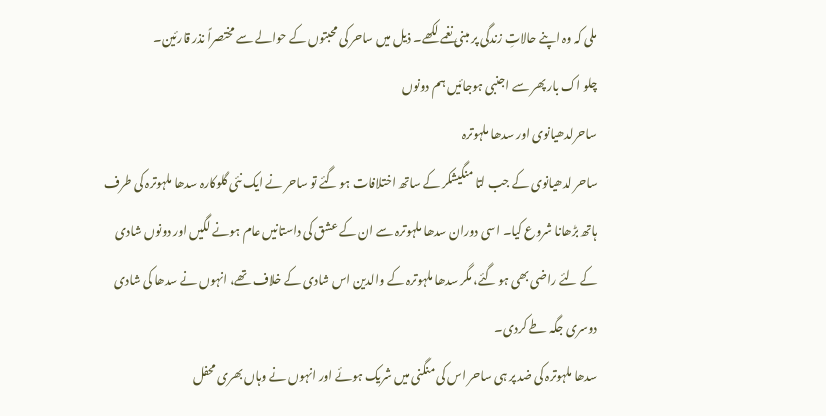ملی کہ وہ اپنے حالاتِ زندگی پر مبنی نغمے لکھے۔ ذیل میں ساحر کی محبتوں کے حوالے سے مختصراً نذر قارئین۔
چلو اک بار پھر سے اجنبی ہوجائیں ہم دونوں
ساحرلدھیانوی اور سدھا ملہوترہ
ساحر لدھیانوی کے جب لتا منگیشکر کے ساتھ اختلافات ہو گئے تو ساحر نے ایک نئی گلوکارہ سدھا ملہوترہ کی طرف ہاتھ بڑھانا شروع کیا۔ اسی دوران سدھا ملہوترہ سے ان کے عشق کی داستانیں عام ہونے لگیں اور دونوں شادی کے لئے راضی بھی ہو گئے، مگر سدھا ملہوترہ کے والدین اس شادی کے خلاف تھے، انہوں نے سدھا کی شادی دوسری جگہ طے کردی۔
سدھا ملہوترہ کی ضد پر ہی ساحر اس کی منگنی میں شریک ہوئے اور انہوں نے وہاں بھری محفل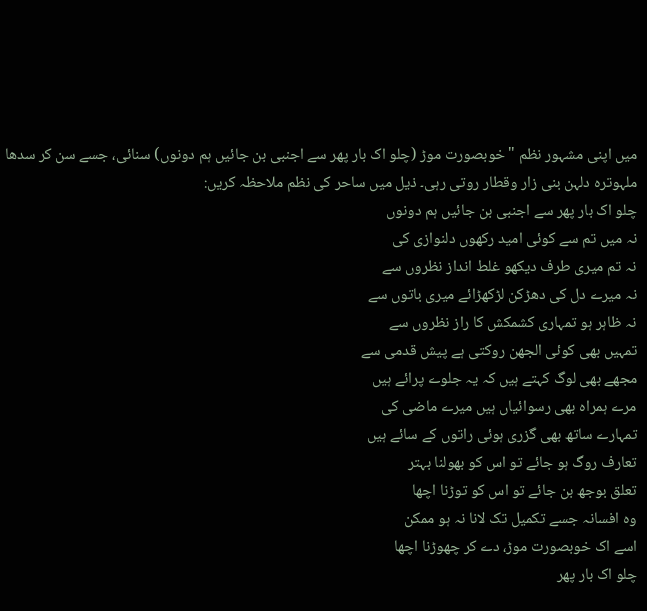میں اپنی مشہور نظم "خوبصورت موڑ (چلو اک بار پھر سے اجنبی بن جائیں ہم دونوں) سنائی، جسے سن کر سدھا ملہوترہ دلہن بنی زار وقطار روتی رہی۔ ذیل میں ساحر کی نظم ملاحظہ کریں:
چلو اک بار پھر سے اجنبی بن جائیں ہم دونوں
نہ میں تم سے کوئی امید رکھوں دلنوازی کی
نہ تم میری طرف دیکھو غلط انداز نظروں سے
نہ میرے دل کی دھڑکن لڑکھڑائے میری باتوں سے
نہ ظاہر ہو تمہاری کشمکش کا راز نظروں سے
تمہیں بھی کوئی الجھن روکتی ہے پیش قدمی سے
مجھے بھی لوگ کہتے ہیں کہ یہ جلوے پرائے ہیں
مرے ہمراہ بھی رسوائیاں ہیں میرے ماضی کی
تمہارے ساتھ بھی گزری ہوئی راتوں کے سائے ہیں
تعارف روگ ہو جائے تو اس کو بھولنا بہتر
تعلق بوجھ بن جائے تو اس کو توڑنا اچھا
وہ افسانہ جسے تکمیل تک لانا نہ ہو ممکن
اسے اک خوبصورت موڑ، دے کر چھوڑنا اچھا
چلو اک بار پھر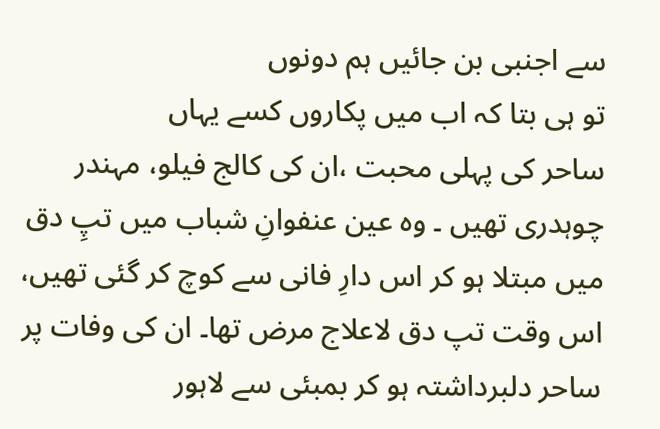سے اجنبی بن جائیں ہم دونوں
تو ہی بتا کہ اب میں پکاروں کسے یہاں
ساحر کی پہلی محبت ،ان کی کالج فیلو، مہندر چوہدری تھیں ۔ وہ عین عنفوانِ شباب میں تپِ دق میں مبتلا ہو کر اس دارِ فانی سے کوچ کر گئی تھیں، اس وقت تپ دق لاعلاج مرض تھا۔ ان کی وفات پر ساحر دلبرداشتہ ہو کر بمبئی سے لاہور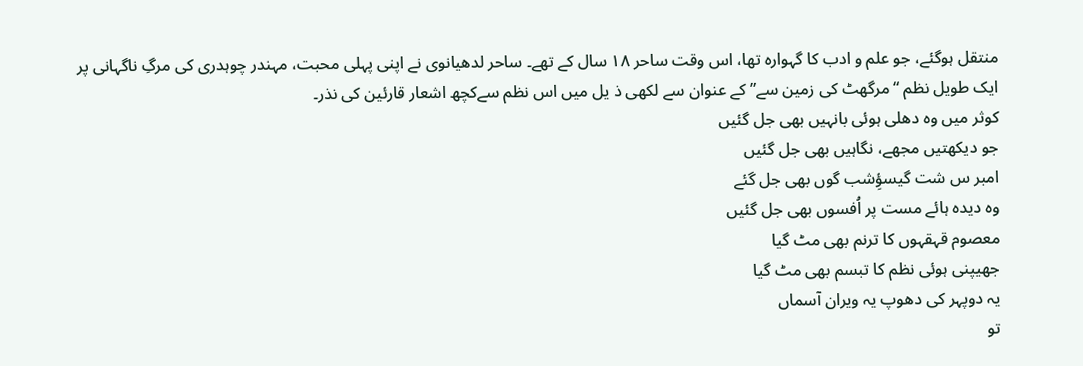منتقل ہوگئے، جو علم و ادب کا گہوارہ تھا، اس وقت ساحر ۱۸ سال کے تھے۔ ساحر لدھیانوی نے اپنی پہلی محبت، مہندر چوہدری کی مرگِ ناگہانی پر ایک طویل نظم “ مرگھٹ کی زمین سے” کے عنوان سے لکھی ذ یل میں اس نظم سےکچھ اشعار قارئین کی نذر۔
کوثر میں وہ دھلی ہوئی بانہیں بھی جل گئیں
جو دیکھتیں مجھے، نگاہیں بھی جل گئیں
امبر س شت گیسؤِشب گوں بھی جل گئے
وہ دیدہ ہائے مست پر اُفسوں بھی جل گئیں
معصوم قہقہوں کا ترنم بھی مٹ گیا
جھیپنی ہوئی نظم کا تبسم بھی مٹ گیا
یہ دوپہر کی دھوپ یہ ویران آسماں
تو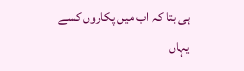ہی بتا کہ اب میں پکاروں کسے یہاں